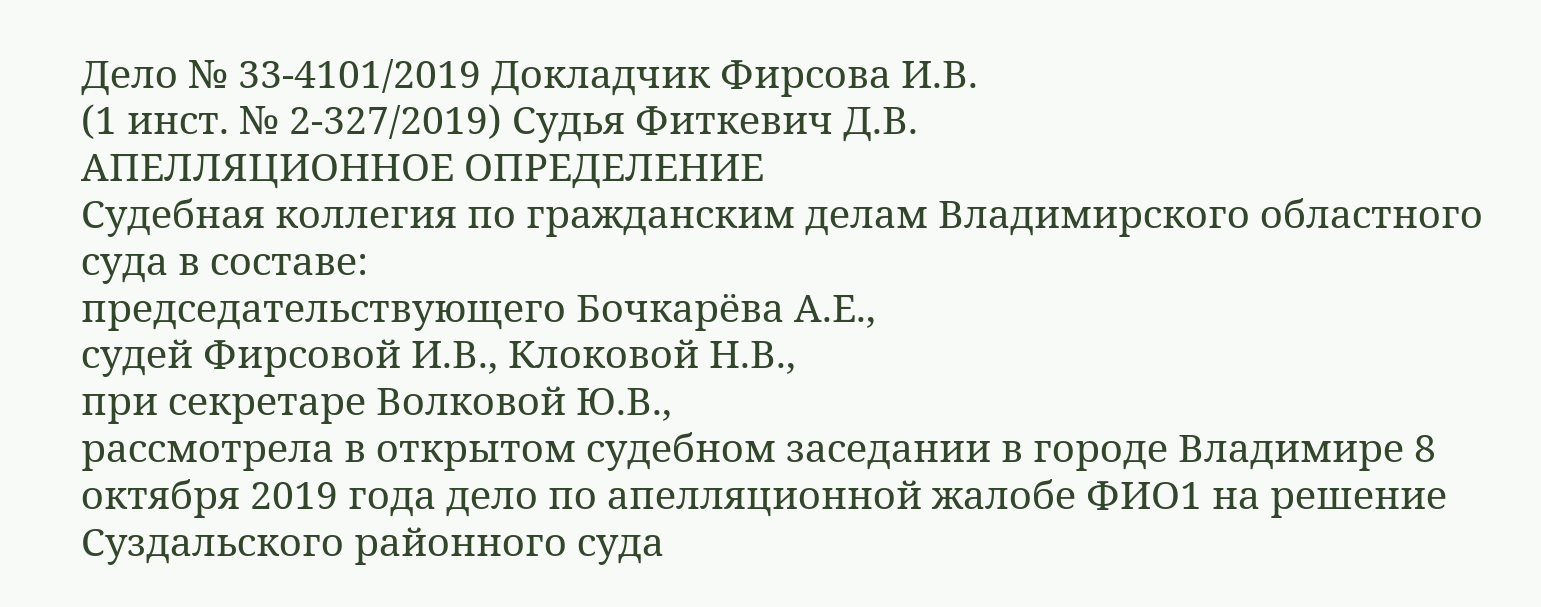Дело № 33-4101/2019 Докладчик Фирсова И.В.
(1 инст. № 2-327/2019) Судья Фиткевич Д.В.
АПЕЛЛЯЦИОННОЕ ОПРЕДЕЛЕНИЕ
Судебная коллегия по гражданским делам Владимирского областного суда в составе:
председательствующего Бочкарёва А.Е.,
судей Фирсовой И.В., Клоковой Н.В.,
при секретаре Волковой Ю.В.,
рассмотрела в открытом судебном заседании в городе Владимире 8 октября 2019 года дело по апелляционной жалобе ФИО1 на решение Суздальского районного суда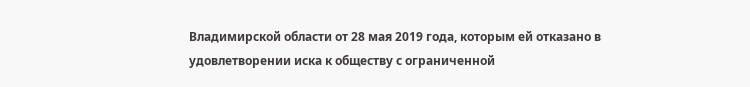Владимирской области от 28 мая 2019 года, которым ей отказано в удовлетворении иска к обществу с ограниченной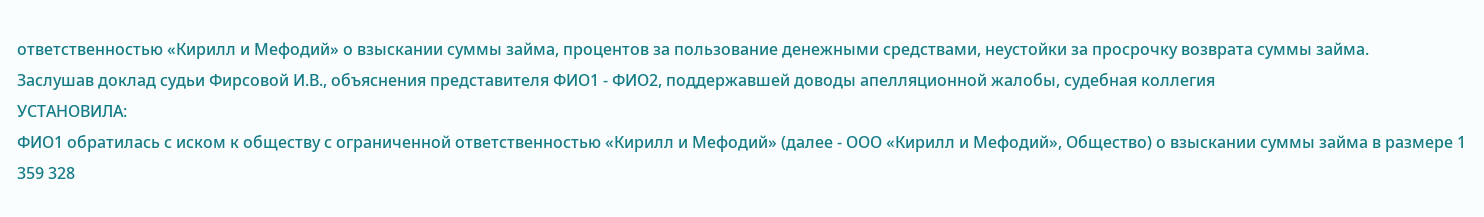ответственностью «Кирилл и Мефодий» о взыскании суммы займа, процентов за пользование денежными средствами, неустойки за просрочку возврата суммы займа.
Заслушав доклад судьи Фирсовой И.В., объяснения представителя ФИО1 - ФИО2, поддержавшей доводы апелляционной жалобы, судебная коллегия
УСТАНОВИЛА:
ФИО1 обратилась с иском к обществу с ограниченной ответственностью «Кирилл и Мефодий» (далее - ООО «Кирилл и Мефодий», Общество) о взыскании суммы займа в размере 1 359 328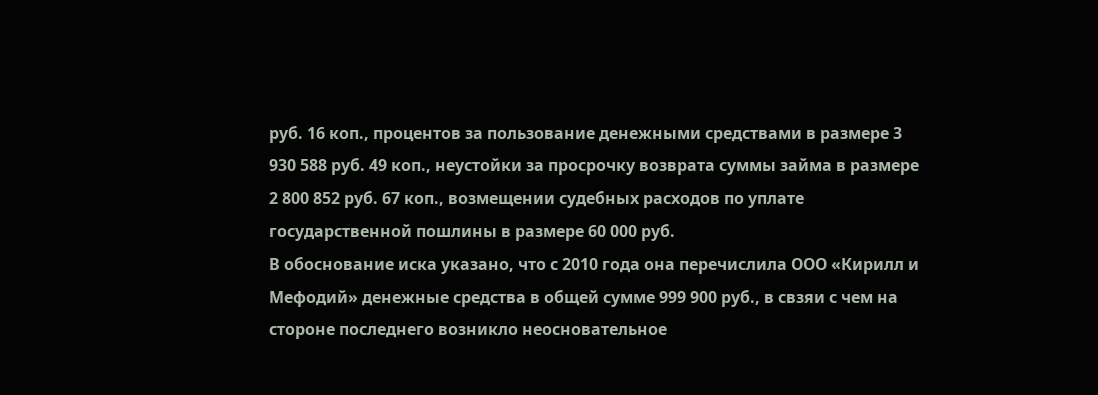руб. 16 коп., процентов за пользование денежными средствами в размере 3 930 588 руб. 49 коп., неустойки за просрочку возврата суммы займа в размере 2 800 852 руб. 67 коп., возмещении судебных расходов по уплате государственной пошлины в размере 60 000 руб.
В обоснование иска указано, что с 2010 года она перечислила ООО «Кирилл и Мефодий» денежные средства в общей сумме 999 900 руб., в свзяи с чем на стороне последнего возникло неосновательное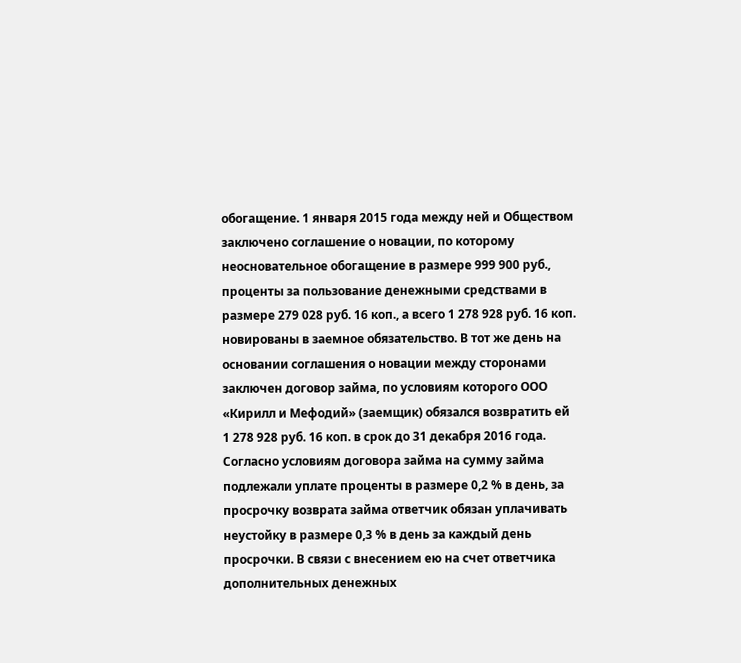обогащение. 1 января 2015 года между ней и Обществом заключено соглашение о новации, по которому неосновательное обогащение в размере 999 900 руб., проценты за пользование денежными средствами в размере 279 028 руб. 16 коп., а всего 1 278 928 руб. 16 коп. новированы в заемное обязательство. В тот же день на основании соглашения о новации между сторонами заключен договор займа, по условиям которого ООО «Кирилл и Мефодий» (заемщик) обязался возвратить ей 1 278 928 руб. 16 коп. в срок до 31 декабря 2016 года. Согласно условиям договора займа на сумму займа подлежали уплате проценты в размере 0,2 % в день, за просрочку возврата займа ответчик обязан уплачивать неустойку в размере 0,3 % в день за каждый день просрочки. В связи с внесением ею на счет ответчика дополнительных денежных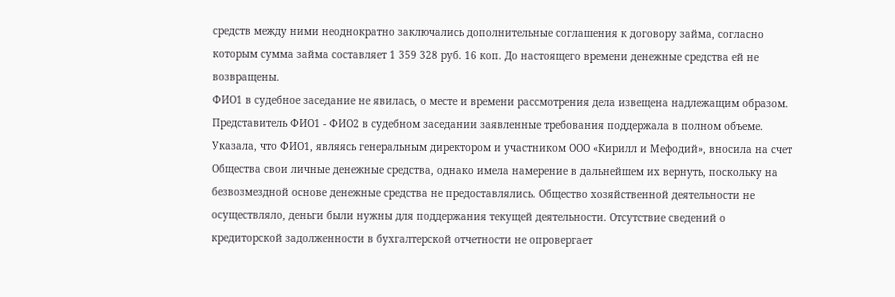средств между ними неоднократно заключались дополнительные соглашения к договору займа, согласно которым сумма займа составляет 1 359 328 руб. 16 коп. До настоящего времени денежные средства ей не возвращены.
ФИО1 в судебное заседание не явилась, о месте и времени рассмотрения дела извещена надлежащим образом.
Представитель ФИО1 - ФИО2 в судебном заседании заявленные требования поддержала в полном объеме. Указала, что ФИО1, являясь генеральным директором и участником ООО «Кирилл и Мефодий», вносила на счет Общества свои личные денежные средства, однако имела намерение в дальнейшем их вернуть, поскольку на безвозмездной основе денежные средства не предоставлялись. Общество хозяйственной деятельности не осуществляло, деньги были нужны для поддержания текущей деятельности. Отсутствие сведений о кредиторской задолженности в бухгалтерской отчетности не опровергает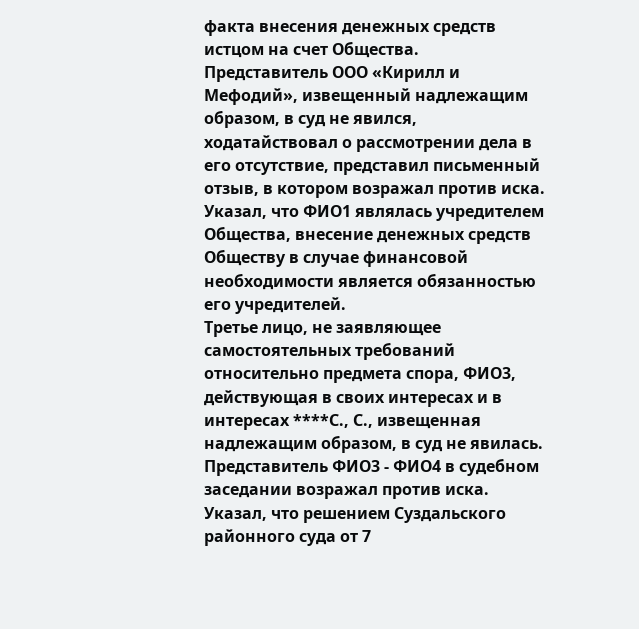факта внесения денежных средств истцом на счет Общества.
Представитель ООО «Кирилл и Мефодий», извещенный надлежащим образом, в суд не явился, ходатайствовал о рассмотрении дела в его отсутствие, представил письменный отзыв, в котором возражал против иска. Указал, что ФИО1 являлась учредителем Общества, внесение денежных средств Обществу в случае финансовой необходимости является обязанностью его учредителей.
Третье лицо, не заявляющее самостоятельных требований относительно предмета спора, ФИО3, действующая в своих интересах и в интересах ****С., С., извещенная надлежащим образом, в суд не явилась.
Представитель ФИО3 - ФИО4 в судебном заседании возражал против иска. Указал, что решением Суздальского районного суда от 7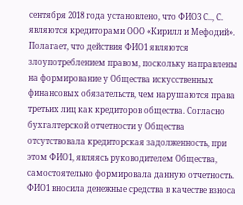сентября 2018 года установлено, что ФИО3 С.., С. являются кредиторами ООО «Кирилл и Мефодий». Полагает, что действия ФИО1 являются злоупотреблением правом, поскольку направлены на формирование у Общества искусственных финансовых обязательств, чем нарушаются права третьих лиц как кредиторов общества. Согласно бухгалтерской отчетности у Общества отсутствовала кредиторская задолженность, при этом ФИО1, являясь руководителем Общества, самостоятельно формировала данную отчетность. ФИО1 вносила денежные средства в качестве взноса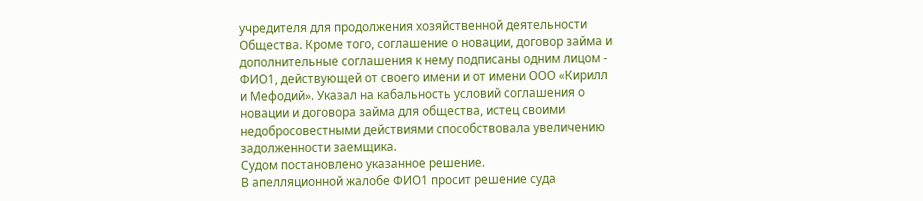учредителя для продолжения хозяйственной деятельности Общества. Кроме того, соглашение о новации, договор займа и дополнительные соглашения к нему подписаны одним лицом - ФИО1, действующей от своего имени и от имени ООО «Кирилл и Мефодий». Указал на кабальность условий соглашения о новации и договора займа для общества, истец своими недобросовестными действиями способствовала увеличению задолженности заемщика.
Судом постановлено указанное решение.
В апелляционной жалобе ФИО1 просит решение суда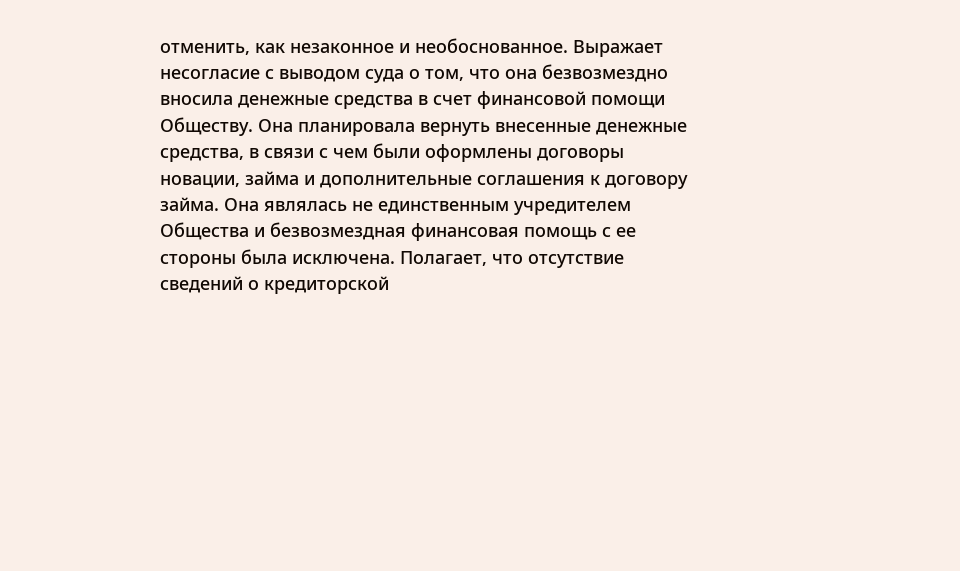отменить, как незаконное и необоснованное. Выражает несогласие с выводом суда о том, что она безвозмездно вносила денежные средства в счет финансовой помощи Обществу. Она планировала вернуть внесенные денежные средства, в связи с чем были оформлены договоры новации, займа и дополнительные соглашения к договору займа. Она являлась не единственным учредителем Общества и безвозмездная финансовая помощь с ее стороны была исключена. Полагает, что отсутствие сведений о кредиторской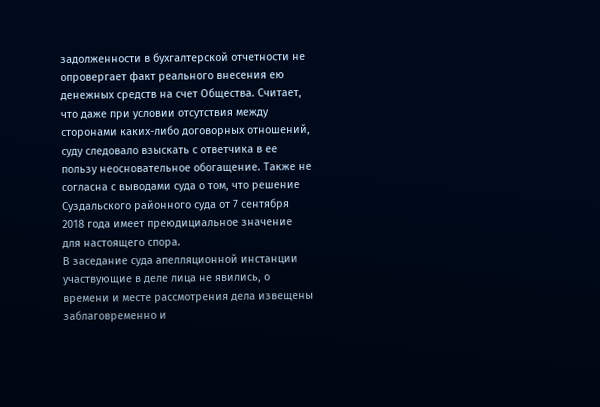задолженности в бухгалтерской отчетности не опровергает факт реального внесения ею денежных средств на счет Общества. Считает, что даже при условии отсутствия между сторонами каких-либо договорных отношений, суду следовало взыскать с ответчика в ее пользу неосновательное обогащение. Также не согласна с выводами суда о том, что решение Суздальского районного суда от 7 сентября 2018 года имеет преюдициальное значение для настоящего спора.
В заседание суда апелляционной инстанции участвующие в деле лица не явились, о времени и месте рассмотрения дела извещены заблаговременно и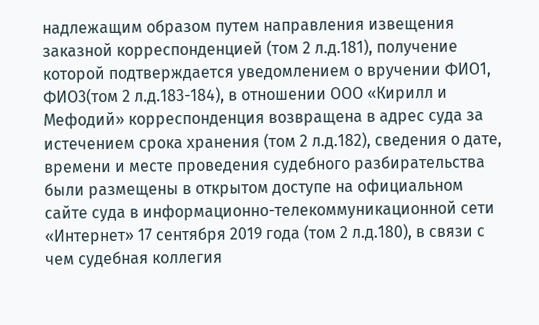надлежащим образом путем направления извещения заказной корреспонденцией (том 2 л.д.181), получение которой подтверждается уведомлением о вручении ФИО1, ФИО3(том 2 л.д.183-184), в отношении ООО «Кирилл и Мефодий» корреспонденция возвращена в адрес суда за истечением срока хранения (том 2 л.д.182), сведения о дате, времени и месте проведения судебного разбирательства были размещены в открытом доступе на официальном сайте суда в информационно-телекоммуникационной сети «Интернет» 17 сентября 2019 года (том 2 л.д.180), в связи с чем судебная коллегия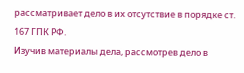рассматривает дело в их отсутствие в порядке ст. 167 ГПК РФ.
Изучив материалы дела, рассмотрев дело в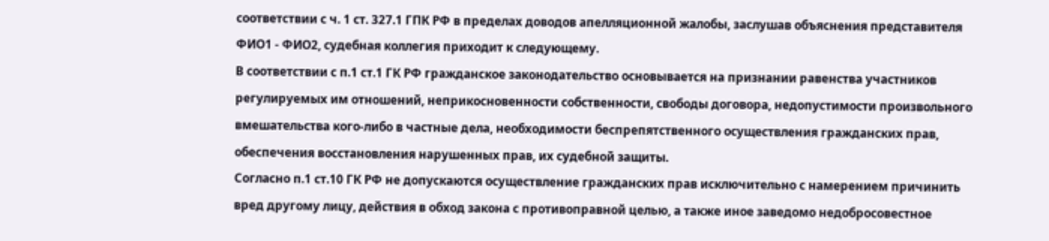соответствии с ч. 1 ст. 327.1 ГПК РФ в пределах доводов апелляционной жалобы, заслушав объяснения представителя ФИО1 - ФИО2, судебная коллегия приходит к следующему.
В соответствии с п.1 ст.1 ГК РФ гражданское законодательство основывается на признании равенства участников регулируемых им отношений, неприкосновенности собственности, свободы договора, недопустимости произвольного вмешательства кого-либо в частные дела, необходимости беспрепятственного осуществления гражданских прав, обеспечения восстановления нарушенных прав, их судебной защиты.
Согласно п.1 ст.10 ГК РФ не допускаются осуществление гражданских прав исключительно с намерением причинить вред другому лицу, действия в обход закона с противоправной целью, а также иное заведомо недобросовестное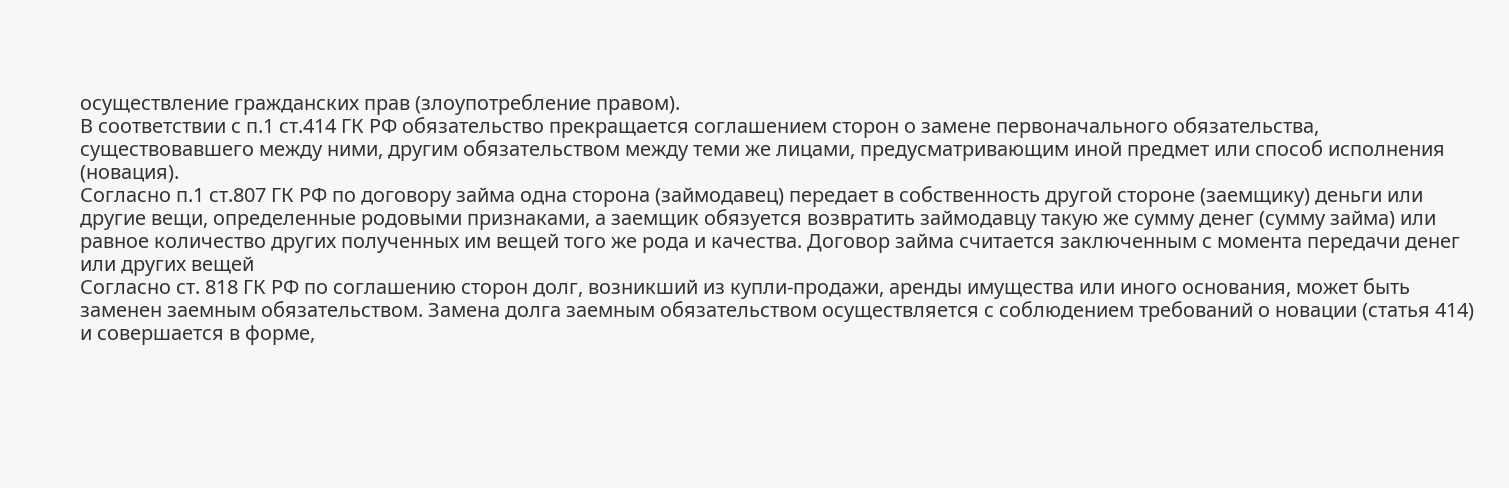осуществление гражданских прав (злоупотребление правом).
В соответствии с п.1 ст.414 ГК РФ обязательство прекращается соглашением сторон о замене первоначального обязательства, существовавшего между ними, другим обязательством между теми же лицами, предусматривающим иной предмет или способ исполнения (новация).
Согласно п.1 ст.807 ГК РФ по договору займа одна сторона (займодавец) передает в собственность другой стороне (заемщику) деньги или другие вещи, определенные родовыми признаками, а заемщик обязуется возвратить займодавцу такую же сумму денег (сумму займа) или равное количество других полученных им вещей того же рода и качества. Договор займа считается заключенным с момента передачи денег или других вещей
Согласно ст. 818 ГК РФ по соглашению сторон долг, возникший из купли-продажи, аренды имущества или иного основания, может быть заменен заемным обязательством. Замена долга заемным обязательством осуществляется с соблюдением требований о новации (статья 414) и совершается в форме,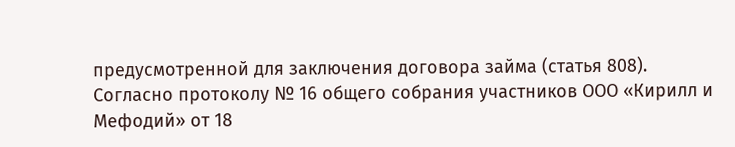предусмотренной для заключения договора займа (статья 808).
Согласно протоколу № 16 общего собрания участников ООО «Кирилл и Мефодий» от 18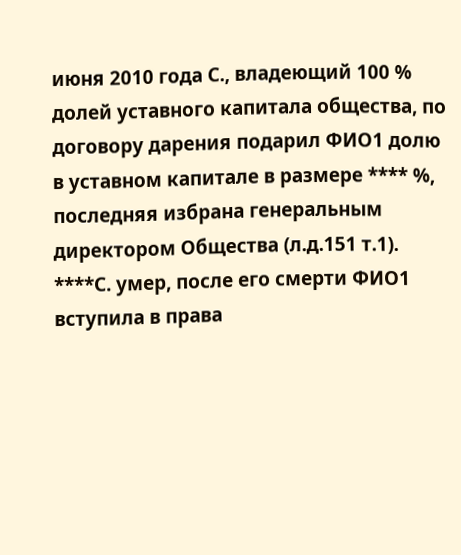июня 2010 года С., владеющий 100 % долей уставного капитала общества, по договору дарения подарил ФИО1 долю в уставном капитале в размере **** %, последняя избрана генеральным директором Общества (л.д.151 т.1).
****С. умер, после его смерти ФИО1 вступила в права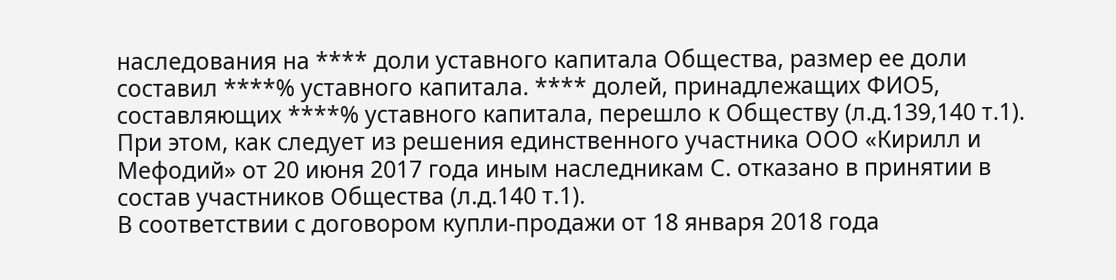наследования на **** доли уставного капитала Общества, размер ее доли составил ****% уставного капитала. **** долей, принадлежащих ФИО5, составляющих ****% уставного капитала, перешло к Обществу (л.д.139,140 т.1).
При этом, как следует из решения единственного участника ООО «Кирилл и Мефодий» от 20 июня 2017 года иным наследникам С. отказано в принятии в состав участников Общества (л.д.140 т.1).
В соответствии с договором купли-продажи от 18 января 2018 года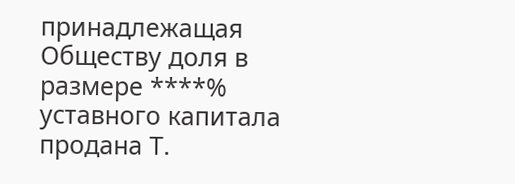принадлежащая Обществу доля в размере ****% уставного капитала продана Т.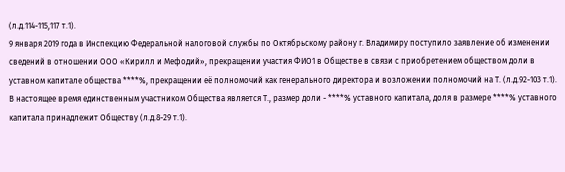(л.д.114-115,117 т.1).
9 января 2019 года в Инспекцию Федеральной налоговой службы по Октябрьскому району г. Владимиру поступило заявление об изменении сведений в отношении ООО «Кирилл и Мефодий», прекращении участия ФИО1 в Обществе в связи с приобретением обществом доли в уставном капитале общества ****%, прекращении её полномочий как генерального директора и возложении полномочий на Т. (л.д.92-103 т.1).
В настоящее время единственным участником Общества является Т., размер доли - ****% уставного капитала, доля в размере ****% уставного капитала принадлежит Обществу (л.д.8-29 т.1).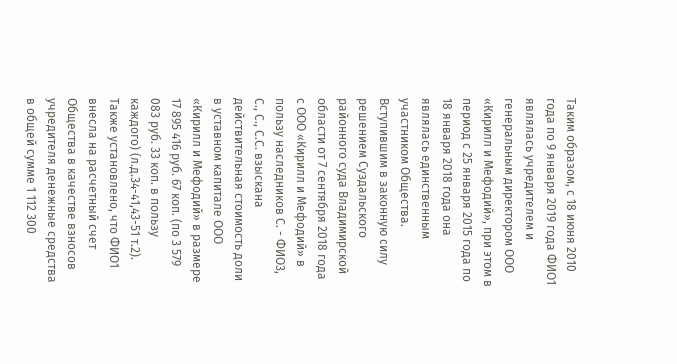Таким образом, с 18 июня 2010 года по 9 января 2019 года ФИО1 являлась учредителем и генеральным директором ООО «Кирилл и Мефодий», при этом в период с 25 января 2015 года по 18 января 2018 года она являлась единственным участником Общества.
Вступившим в законную силу решением Суздальского районного суда Владимирской области от 7 сентября 2018 года с ООО «Кирилл и Мефодий» в пользу наследников С. - ФИО3, С., С., С.С. взыскана действительная стоимость доли в уставном капитале ООО «Кирилл и Мефодий» в размере 17 895 416 руб. 67 коп. (по 3 579 083 руб. 33 коп. в пользу каждого) (л.д.34-41,43-51 т.2).
Также установлено, что ФИО1 внесла на расчетный счет Общества в качестве взносов учредителя денежные средства в общей сумме 1 112 300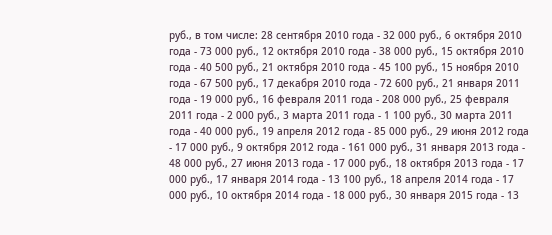руб., в том числе: 28 сентября 2010 года - 32 000 руб., 6 октября 2010 года - 73 000 руб., 12 октября 2010 года - 38 000 руб., 15 октября 2010 года - 40 500 руб., 21 октября 2010 года - 45 100 руб., 15 ноября 2010 года - 67 500 руб., 17 декабря 2010 года - 72 600 руб., 21 января 2011 года - 19 000 руб., 16 февраля 2011 года - 208 000 руб., 25 февраля 2011 года - 2 000 руб., 3 марта 2011 года - 1 100 руб., 30 марта 2011 года - 40 000 руб., 19 апреля 2012 года - 85 000 руб., 29 июня 2012 года - 17 000 руб., 9 октября 2012 года - 161 000 руб., 31 января 2013 года - 48 000 руб., 27 июня 2013 года - 17 000 руб., 18 октября 2013 года - 17 000 руб., 17 января 2014 года - 13 100 руб., 18 апреля 2014 года - 17 000 руб., 10 октября 2014 года - 18 000 руб., 30 января 2015 года - 13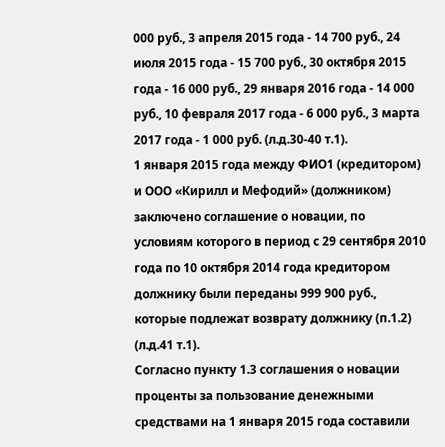000 руб., 3 апреля 2015 года - 14 700 руб., 24 июля 2015 года - 15 700 руб., 30 октября 2015 года - 16 000 руб., 29 января 2016 года - 14 000 руб., 10 февраля 2017 года - 6 000 руб., 3 марта 2017 года - 1 000 руб. (л.д.30-40 т.1).
1 января 2015 года между ФИО1 (кредитором) и ООО «Кирилл и Мефодий» (должником) заключено соглашение о новации, по условиям которого в период с 29 сентября 2010 года по 10 октября 2014 года кредитором должнику были переданы 999 900 руб., которые подлежат возврату должнику (п.1.2) (л.д.41 т.1).
Согласно пункту 1.3 соглашения о новации проценты за пользование денежными средствами на 1 января 2015 года составили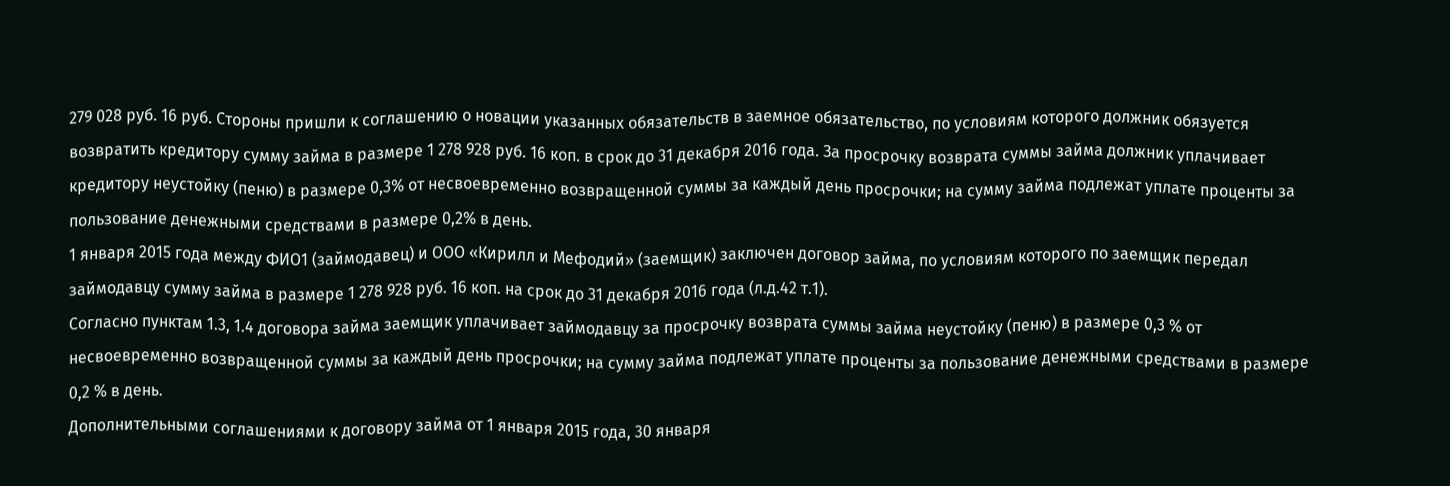279 028 руб. 16 руб. Стороны пришли к соглашению о новации указанных обязательств в заемное обязательство, по условиям которого должник обязуется возвратить кредитору сумму займа в размере 1 278 928 руб. 16 коп. в срок до 31 декабря 2016 года. За просрочку возврата суммы займа должник уплачивает кредитору неустойку (пеню) в размере 0,3% от несвоевременно возвращенной суммы за каждый день просрочки; на сумму займа подлежат уплате проценты за пользование денежными средствами в размере 0,2% в день.
1 января 2015 года между ФИО1 (займодавец) и ООО «Кирилл и Мефодий» (заемщик) заключен договор займа, по условиям которого по заемщик передал займодавцу сумму займа в размере 1 278 928 руб. 16 коп. на срок до 31 декабря 2016 года (л.д.42 т.1).
Согласно пунктам 1.3, 1.4 договора займа заемщик уплачивает займодавцу за просрочку возврата суммы займа неустойку (пеню) в размере 0,3 % от несвоевременно возвращенной суммы за каждый день просрочки; на сумму займа подлежат уплате проценты за пользование денежными средствами в размере 0,2 % в день.
Дополнительными соглашениями к договору займа от 1 января 2015 года, 30 января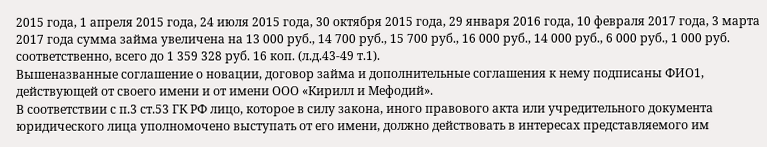2015 года, 1 апреля 2015 года, 24 июля 2015 года, 30 октября 2015 года, 29 января 2016 года, 10 февраля 2017 года, 3 марта 2017 года сумма займа увеличена на 13 000 руб., 14 700 руб., 15 700 руб., 16 000 руб., 14 000 руб., 6 000 руб., 1 000 руб. соответственно, всего до 1 359 328 руб. 16 коп. (л.д.43-49 т.1).
Вышеназванные соглашение о новации, договор займа и дополнительные соглашения к нему подписаны ФИО1, действующей от своего имени и от имени ООО «Кирилл и Мефодий».
В соответствии с п.3 ст.53 ГК РФ лицо, которое в силу закона, иного правового акта или учредительного документа юридического лица уполномочено выступать от его имени, должно действовать в интересах представляемого им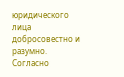юридического лица добросовестно и разумно.
Согласно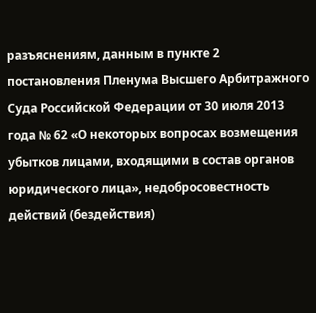разъяснениям, данным в пункте 2 постановления Пленума Высшего Арбитражного Суда Российской Федерации от 30 июля 2013 года № 62 «О некоторых вопросах возмещения убытков лицами, входящими в состав органов юридического лица», недобросовестность действий (бездействия)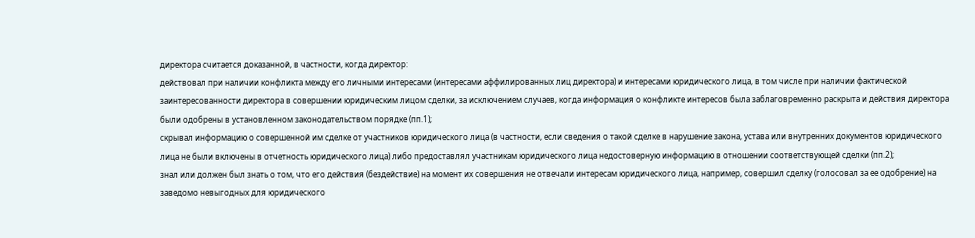директора считается доказанной, в частности, когда директор:
действовал при наличии конфликта между его личными интересами (интересами аффилированных лиц директора) и интересами юридического лица, в том числе при наличии фактической заинтересованности директора в совершении юридическим лицом сделки, за исключением случаев, когда информация о конфликте интересов была заблаговременно раскрыта и действия директора были одобрены в установленном законодательством порядке (пп.1);
скрывал информацию о совершенной им сделке от участников юридического лица (в частности, если сведения о такой сделке в нарушение закона, устава или внутренних документов юридического лица не были включены в отчетность юридического лица) либо предоставлял участникам юридического лица недостоверную информацию в отношении соответствующей сделки (пп.2);
знал или должен был знать о том, что его действия (бездействие) на момент их совершения не отвечали интересам юридического лица, например, совершил сделку (голосовал за ее одобрение) на заведомо невыгодных для юридического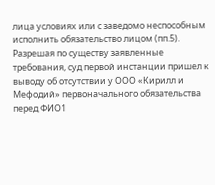лица условиях или с заведомо неспособным исполнить обязательство лицом (пп.5).
Разрешая по существу заявленные требования, суд первой инстанции пришел к выводу об отсутствии у ООО «Кирилл и Мефодий» первоначального обязательства перед ФИО1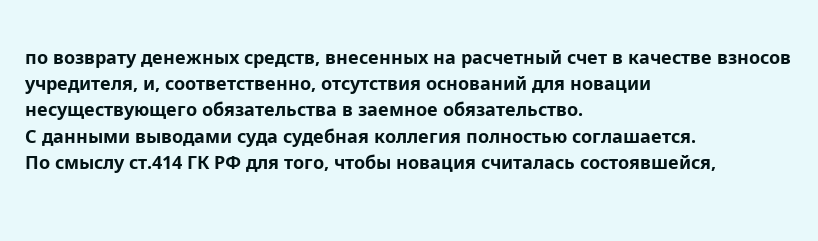по возврату денежных средств, внесенных на расчетный счет в качестве взносов учредителя, и, соответственно, отсутствия оснований для новации несуществующего обязательства в заемное обязательство.
С данными выводами суда судебная коллегия полностью соглашается.
По смыслу ст.414 ГК РФ для того, чтобы новация считалась состоявшейся,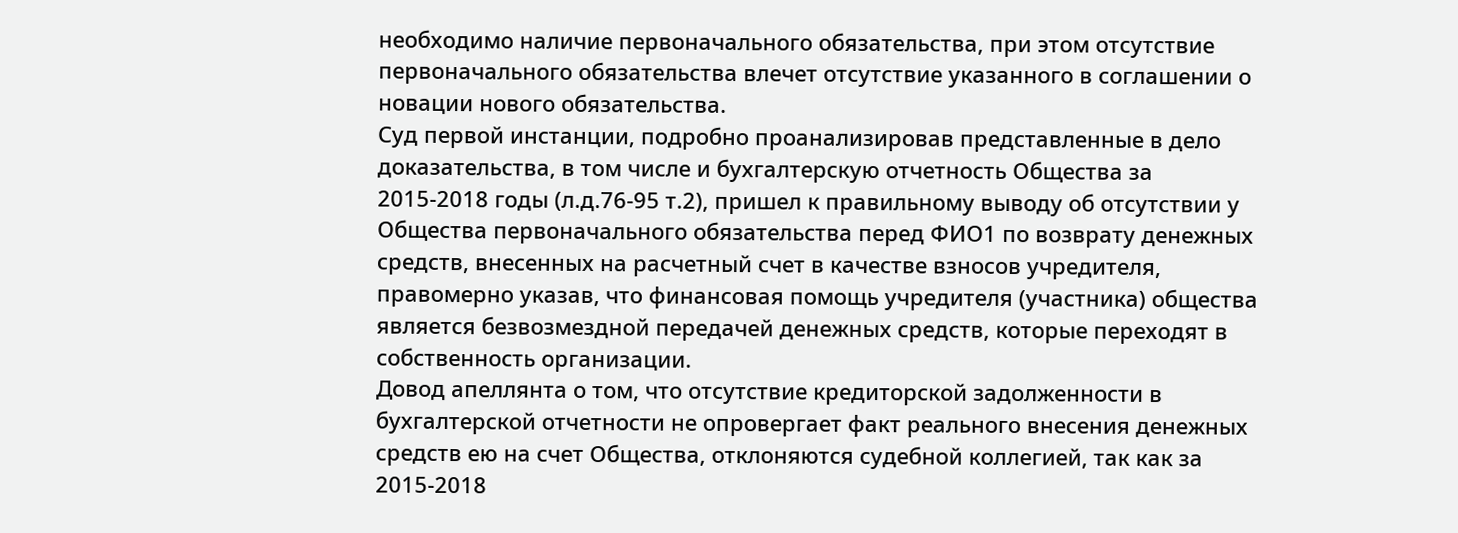необходимо наличие первоначального обязательства, при этом отсутствие первоначального обязательства влечет отсутствие указанного в соглашении о новации нового обязательства.
Суд первой инстанции, подробно проанализировав представленные в дело доказательства, в том числе и бухгалтерскую отчетность Общества за 2015-2018 годы (л.д.76-95 т.2), пришел к правильному выводу об отсутствии у Общества первоначального обязательства перед ФИО1 по возврату денежных средств, внесенных на расчетный счет в качестве взносов учредителя, правомерно указав, что финансовая помощь учредителя (участника) общества является безвозмездной передачей денежных средств, которые переходят в собственность организации.
Довод апеллянта о том, что отсутствие кредиторской задолженности в бухгалтерской отчетности не опровергает факт реального внесения денежных средств ею на счет Общества, отклоняются судебной коллегией, так как за 2015-2018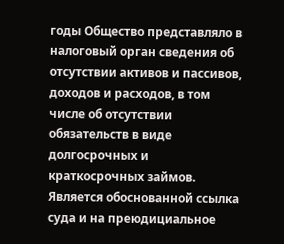годы Общество представляло в налоговый орган сведения об отсутствии активов и пассивов, доходов и расходов, в том числе об отсутствии обязательств в виде долгосрочных и краткосрочных займов.
Является обоснованной ссылка суда и на преюдициальное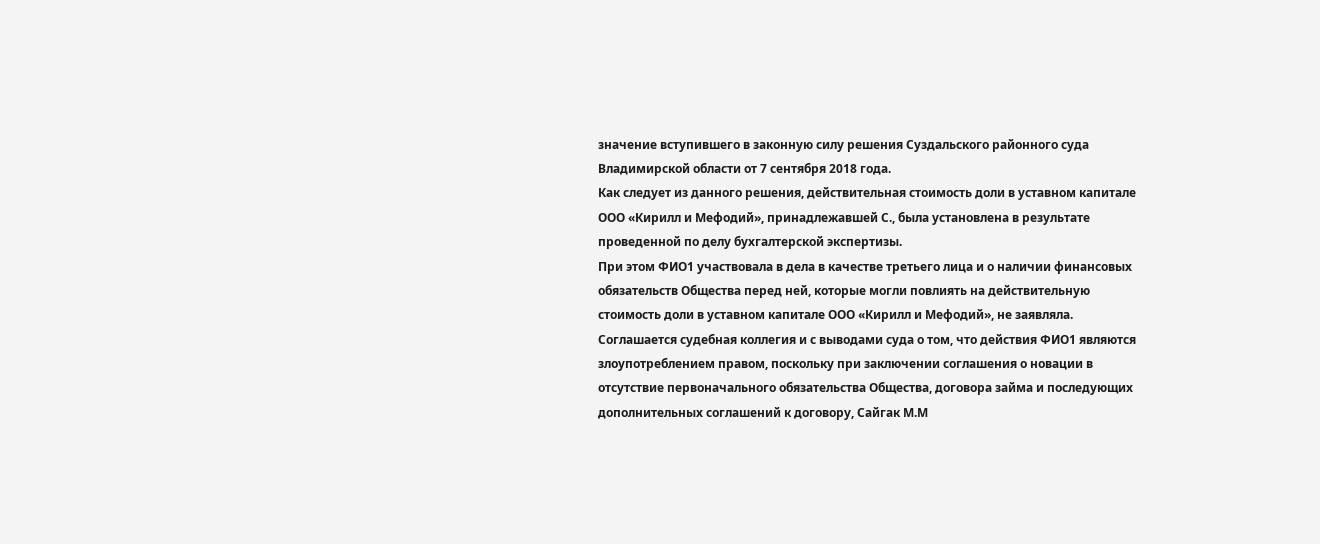значение вступившего в законную силу решения Суздальского районного суда Владимирской области от 7 сентября 2018 года.
Как следует из данного решения, действительная стоимость доли в уставном капитале ООО «Кирилл и Мефодий», принадлежавшей С., была установлена в результате проведенной по делу бухгалтерской экспертизы.
При этом ФИО1 участвовала в дела в качестве третьего лица и о наличии финансовых обязательств Общества перед ней, которые могли повлиять на действительную стоимость доли в уставном капитале ООО «Кирилл и Мефодий», не заявляла.
Соглашается судебная коллегия и с выводами суда о том, что действия ФИО1 являются злоупотреблением правом, поскольку при заключении соглашения о новации в отсутствие первоначального обязательства Общества, договора займа и последующих дополнительных соглашений к договору, Сайгак М.М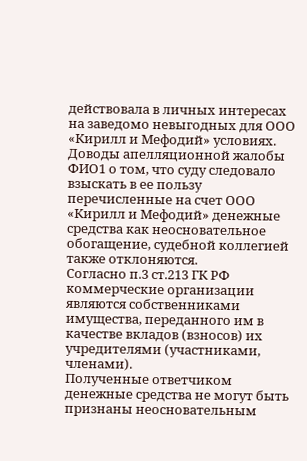действовала в личных интересах на заведомо невыгодных для ООО «Кирилл и Мефодий» условиях.
Доводы апелляционной жалобы ФИО1 о том, что суду следовало взыскать в ее пользу перечисленные на счет ООО «Кирилл и Мефодий» денежные средства как неосновательное обогащение, судебной коллегией также отклоняются.
Согласно п.3 ст.213 ГК РФ коммерческие организации являются собственниками имущества, переданного им в качестве вкладов (взносов) их учредителями (участниками, членами).
Полученные ответчиком денежные средства не могут быть признаны неосновательным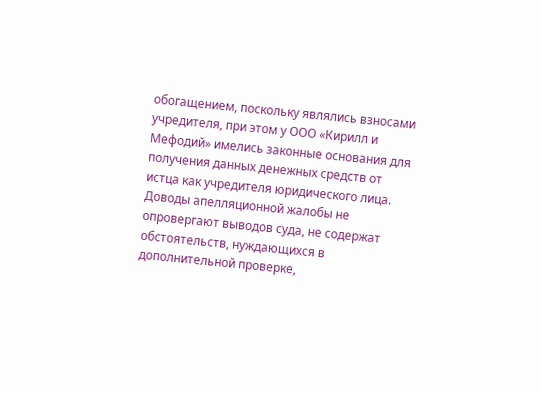обогащением, поскольку являлись взносами учредителя, при этом у ООО «Кирилл и Мефодий» имелись законные основания для получения данных денежных средств от истца как учредителя юридического лица.
Доводы апелляционной жалобы не опровергают выводов суда, не содержат обстоятельств, нуждающихся в дополнительной проверке,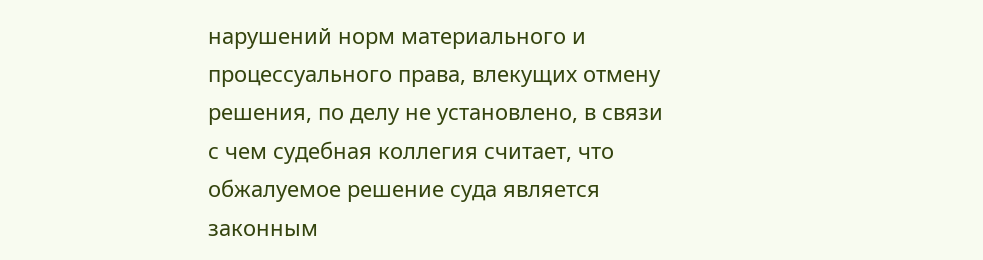нарушений норм материального и процессуального права, влекущих отмену решения, по делу не установлено, в связи с чем судебная коллегия считает, что обжалуемое решение суда является законным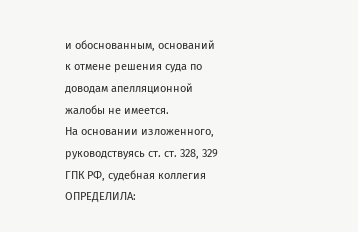и обоснованным, оснований к отмене решения суда по доводам апелляционной жалобы не имеется.
На основании изложенного, руководствуясь ст. ст. 328, 329 ГПК РФ, судебная коллегия
ОПРЕДЕЛИЛА: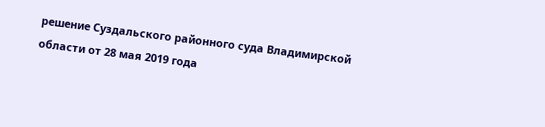решение Суздальского районного суда Владимирской области от 28 мая 2019 года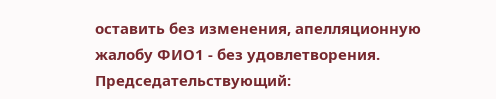оставить без изменения, апелляционную жалобу ФИО1 - без удовлетворения.
Председательствующий: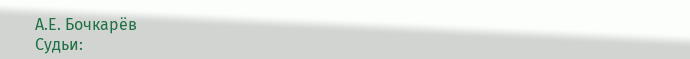А.Е. Бочкарёв
Судьи: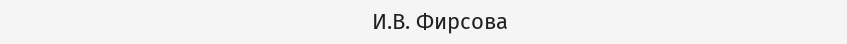И.В. Фирсова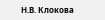Н.В. Клокова